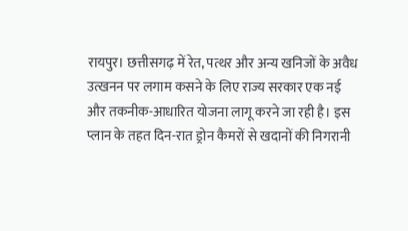रायपुर। छत्तीसगढ़ में रेत, पत्थर और अन्य खनिजों के अवैध उत्खनन पर लगाम कसने के लिए राज्य सरकार एक नई और तकनीक-आधारित योजना लागू करने जा रही है। इस प्लान के तहत दिन-रात ड्रोन कैमरों से खदानों की निगरानी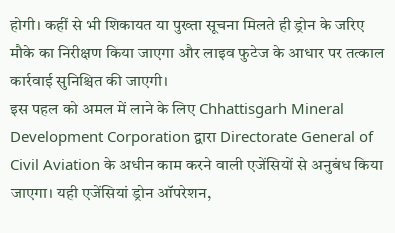होगी। कहीं से भी शिकायत या पुख्ता सूचना मिलते ही ड्रोन के जरिए मौके का निरीक्षण किया जाएगा और लाइव फुटेज के आधार पर तत्काल कार्रवाई सुनिश्चित की जाएगी।
इस पहल को अमल में लाने के लिए Chhattisgarh Mineral Development Corporation द्वारा Directorate General of Civil Aviation के अधीन काम करने वाली एजेंसियों से अनुबंध किया जाएगा। यही एजेंसियां ड्रोन ऑपरेशन,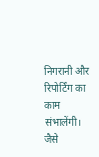निगरानी और रिपोर्टिंग का काम संभालेंगी। जैसे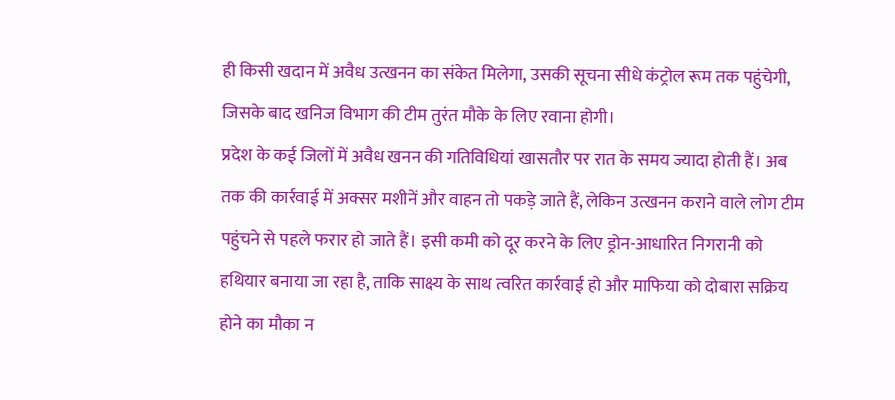ही किसी खदान में अवैध उत्खनन का संकेत मिलेगा, उसकी सूचना सीधे कंट्रोल रूम तक पहुंचेगी, जिसके बाद खनिज विभाग की टीम तुरंत मौके के लिए रवाना होगी।
प्रदेश के कई जिलों में अवैध खनन की गतिविधियां खासतौर पर रात के समय ज्यादा होती हैं। अब तक की कार्रवाई में अक्सर मशीनें और वाहन तो पकड़े जाते हैं, लेकिन उत्खनन कराने वाले लोग टीम पहुंचने से पहले फरार हो जाते हैं। इसी कमी को दूर करने के लिए ड्रोन-आधारित निगरानी को हथियार बनाया जा रहा है, ताकि साक्ष्य के साथ त्वरित कार्रवाई हो और माफिया को दोबारा सक्रिय होने का मौका न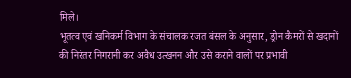मिले।
भूतत्व एवं खनिकर्म विभाग के संचालक रजत बंसल के अनुसार, ड्रोन कैमरों से खदानों की निरंतर निगरानी कर अवैध उत्खनन और उसे कराने वालों पर प्रभावी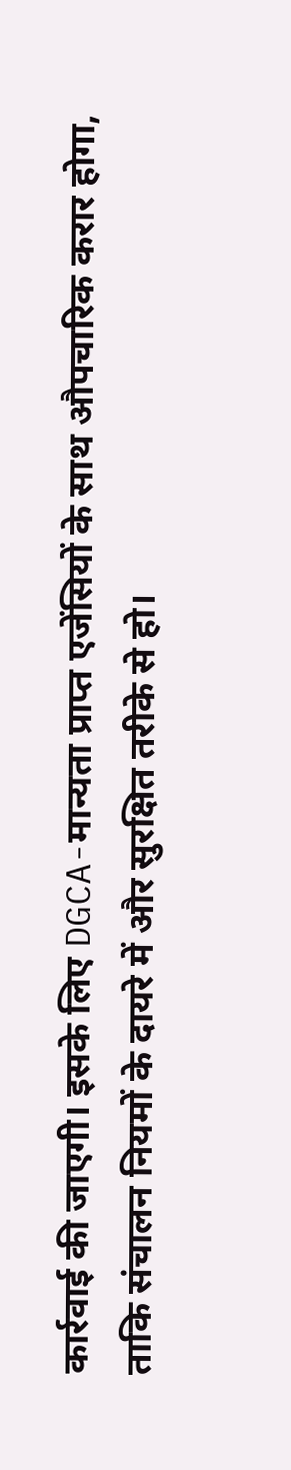कार्रवाई की जाएगी। इसके लिए DGCA-मान्यता प्राप्त एजेंसियों के साथ औपचारिक करार होगा, ताकि संचालन नियमों के दायरे में और सुरक्षित तरीके से हो।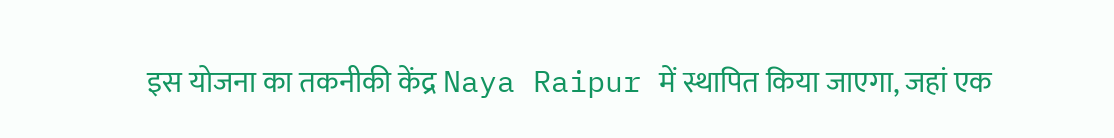इस योजना का तकनीकी केंद्र Naya Raipur में स्थापित किया जाएगा, जहां एक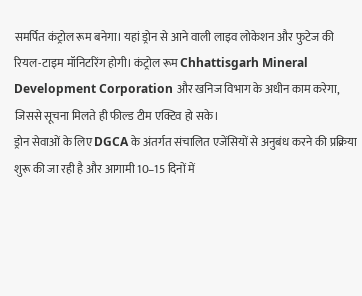समर्पित कंट्रोल रूम बनेगा। यहां ड्रोन से आने वाली लाइव लोकेशन और फुटेज की रियल-टाइम मॉनिटरिंग होगी। कंट्रोल रूम Chhattisgarh Mineral Development Corporation और खनिज विभाग के अधीन काम करेगा, जिससे सूचना मिलते ही फील्ड टीम एक्टिव हो सके।
ड्रोन सेवाओं के लिए DGCA के अंतर्गत संचालित एजेंसियों से अनुबंध करने की प्रक्रिया शुरू की जा रही है और आगामी 10–15 दिनों में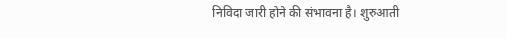निविदा जारी होने की संभावना है। शुरुआती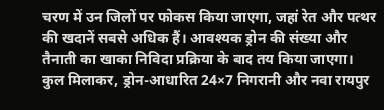चरण में उन जिलों पर फोकस किया जाएगा, जहां रेत और पत्थर की खदानें सबसे अधिक हैं। आवश्यक ड्रोन की संख्या और तैनाती का खाका निविदा प्रक्रिया के बाद तय किया जाएगा।
कुल मिलाकर, ड्रोन-आधारित 24×7 निगरानी और नवा रायपुर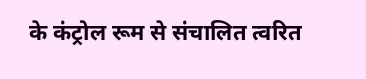के कंट्रोल रूम से संचालित त्वरित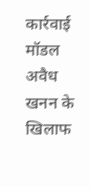कार्रवाई मॉडल अवैध खनन के खिलाफ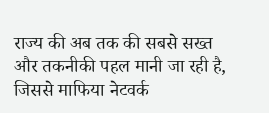राज्य की अब तक की सबसे सख्त और तकनीकी पहल मानी जा रही है, जिससे माफिया नेटवर्क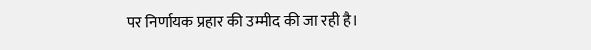पर निर्णायक प्रहार की उम्मीद की जा रही है।